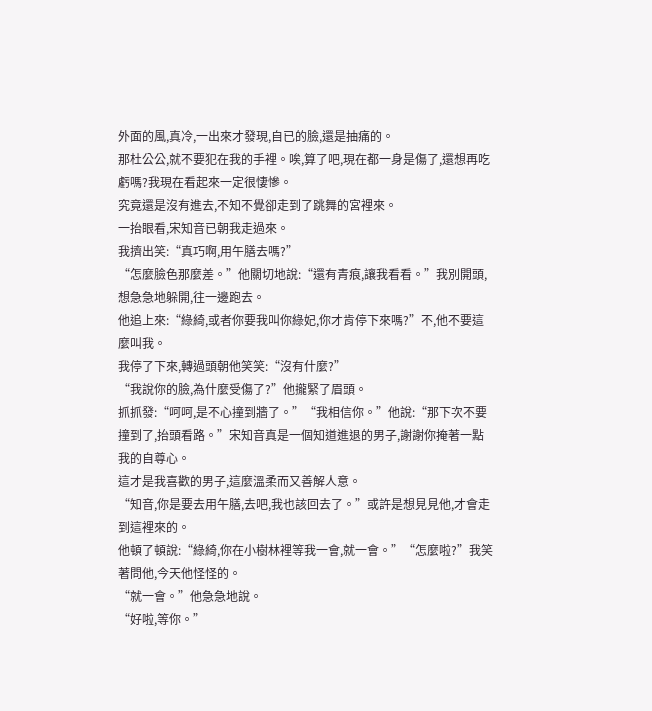外面的風,真冷,一出來才發現,自已的臉,還是抽痛的。
那杜公公,就不要犯在我的手裡。唉,算了吧,現在都一身是傷了,還想再吃虧嗎?我現在看起來一定很悽慘。
究竟還是沒有進去,不知不覺卻走到了跳舞的宮裡來。
一抬眼看,宋知音已朝我走過來。
我擠出笑:“真巧啊,用午膳去嗎?”
“怎麼臉色那麼差。”他關切地說:“還有青痕,讓我看看。”我別開頭,想急急地躲開,往一邊跑去。
他追上來:“綠綺,或者你要我叫你綠妃,你才肯停下來嗎?”不,他不要這麼叫我。
我停了下來,轉過頭朝他笑笑:“沒有什麼?”
“我說你的臉,為什麼受傷了?”他攏緊了眉頭。
抓抓發:“呵呵,是不心撞到牆了。”“我相信你。”他說:“那下次不要撞到了,抬頭看路。”宋知音真是一個知道進退的男子,謝謝你掩著一點我的自尊心。
這才是我喜歡的男子,這麼溫柔而又善解人意。
“知音,你是要去用午膳,去吧,我也該回去了。”或許是想見見他,才會走到這裡來的。
他頓了頓說:“綠綺,你在小樹林裡等我一會,就一會。”“怎麼啦?”我笑著問他,今天他怪怪的。
“就一會。”他急急地說。
“好啦,等你。”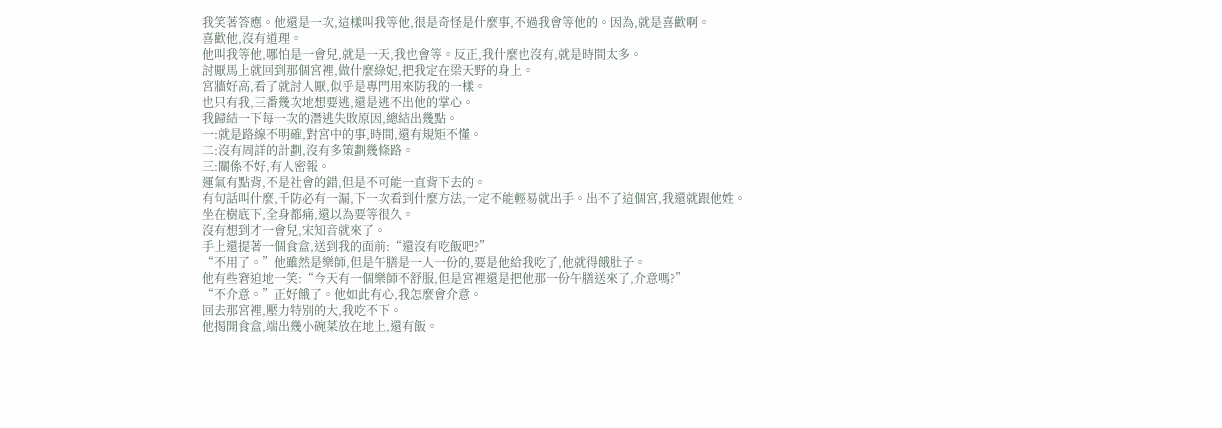我笑著答應。他還是一次,這樣叫我等他,很是奇怪是什麼事,不過我會等他的。因為,就是喜歡啊。
喜歡他,沒有道理。
他叫我等他,哪怕是一會兒,就是一天,我也會等。反正,我什麼也沒有,就是時間太多。
討厭馬上就回到那個宮裡,做什麼綠妃,把我定在梁天野的身上。
宮牆好高,看了就討人厭,似乎是專門用來防我的一樣。
也只有我,三番幾次地想要逃,還是逃不出他的掌心。
我歸結一下每一次的潛逃失敗原因,總結出幾點。
一:就是路線不明確,對宮中的事,時間,還有規矩不懂。
二:沒有周詳的計劃,沒有多策劃幾條路。
三:關係不好,有人密報。
運氣有點背,不是社會的錯,但是不可能一直背下去的。
有句話叫什麼,千防必有一漏,下一次看到什麼方法,一定不能輕易就出手。出不了這個宮,我還就跟他姓。
坐在樹底下,全身都痛,還以為要等很久。
沒有想到才一會兒,宋知音就來了。
手上還提著一個食盒,送到我的面前:“還沒有吃飯吧?”
“不用了。”他雖然是樂師,但是午膳是一人一份的,要是他給我吃了,他就得餓肚子。
他有些窘迫地一笑:“今天有一個樂師不舒服,但是宮裡還是把他那一份午膳送來了,介意嗎?”
“不介意。”正好餓了。他如此有心,我怎麼會介意。
回去那宮裡,壓力特別的大,我吃不下。
他揭開食盒,端出幾小碗菜放在地上,還有飯。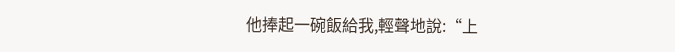他捧起一碗飯給我,輕聲地說:“上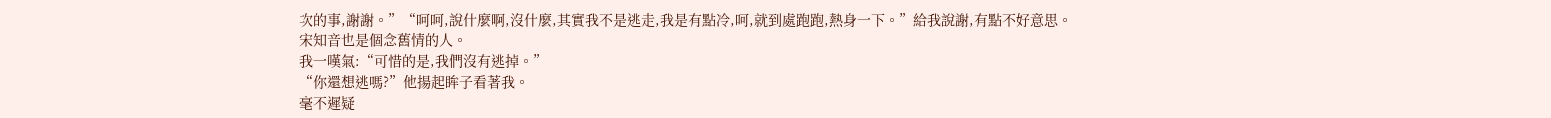次的事,謝謝。”“呵呵,說什麼啊,沒什麼,其實我不是逃走,我是有點冷,呵,就到處跑跑,熱身一下。”給我說謝,有點不好意思。
宋知音也是個念舊情的人。
我一嘆氣:“可惜的是,我們沒有逃掉。”
“你還想逃嗎?”他揚起眸子看著我。
毫不遲疑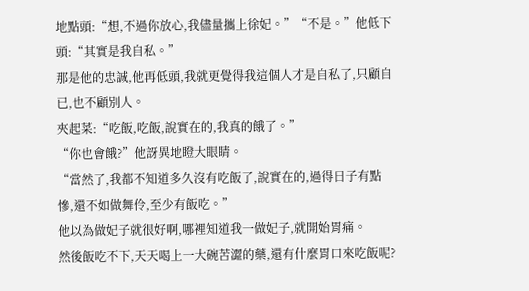地點頭:“想,不過你放心,我儘量攜上徐妃。”“不是。”他低下頭:“其實是我自私。”
那是他的忠誠,他再低頭,我就更覺得我這個人才是自私了,只顧自已,也不顧別人。
夾起菜:“吃飯,吃飯,說實在的,我真的餓了。”
“你也會餓?”他訝異地瞪大眼睛。
“當然了,我都不知道多久沒有吃飯了,說實在的,過得日子有點慘,還不如做舞伶,至少有飯吃。”
他以為做妃子就很好啊,哪裡知道我一做妃子,就開始胃痛。
然後飯吃不下,天天喝上一大碗苦澀的藥,還有什麼胃口來吃飯呢?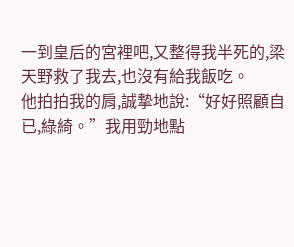一到皇后的宮裡吧,又整得我半死的,梁天野救了我去,也沒有給我飯吃。
他拍拍我的肩,誠摯地說:“好好照顧自已,綠綺。”我用勁地點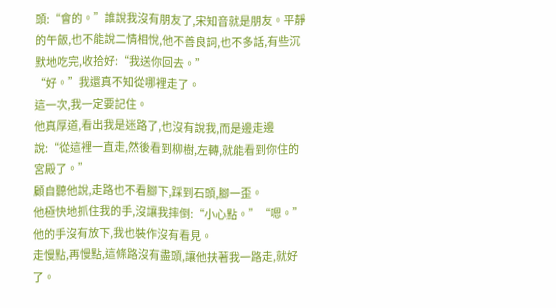頭:“會的。”誰說我沒有朋友了,宋知音就是朋友。平靜的午飯,也不能說二情相悅,他不善良詞,也不多話,有些沉默地吃完,收拾好:“我送你回去。”
“好。”我還真不知從哪裡走了。
這一次,我一定要記住。
他真厚道,看出我是迷路了,也沒有說我,而是邊走邊說:“從這裡一直走,然後看到柳樹,左轉,就能看到你住的宮殿了。”
顧自聽他說,走路也不看腳下,踩到石頭,腳一歪。
他極快地抓住我的手,沒讓我摔倒:“小心點。”“嗯。”他的手沒有放下,我也裝作沒有看見。
走慢點,再慢點,這條路沒有盡頭,讓他扶著我一路走,就好了。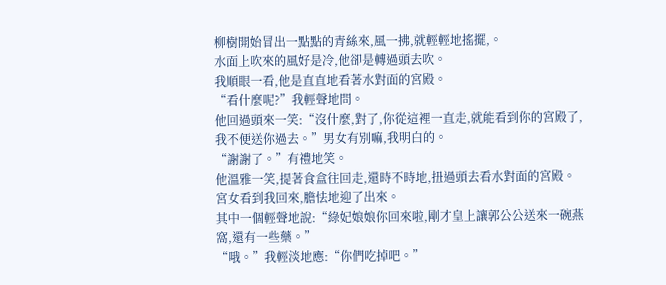柳樹開始冒出一點點的青絲來,風一拂,就輕輕地搖擺,。
水面上吹來的風好是冷,他卻是轉過頭去吹。
我順眼一看,他是直直地看著水對面的宮殿。
“看什麼呢?”我輕聲地問。
他回過頭來一笑:“沒什麼,對了,你從這裡一直走,就能看到你的宮殿了,我不便送你過去。”男女有別嘛,我明白的。
“謝謝了。”有禮地笑。
他溫雅一笑,提著食盒往回走,還時不時地,扭過頭去看水對面的宮殿。
宮女看到我回來,膽怯地迎了出來。
其中一個輕聲地說:“綠妃娘娘你回來啦,剛才皇上讓郭公公送來一碗燕窩,還有一些藥。”
“哦。”我輕淡地應:“你們吃掉吧。”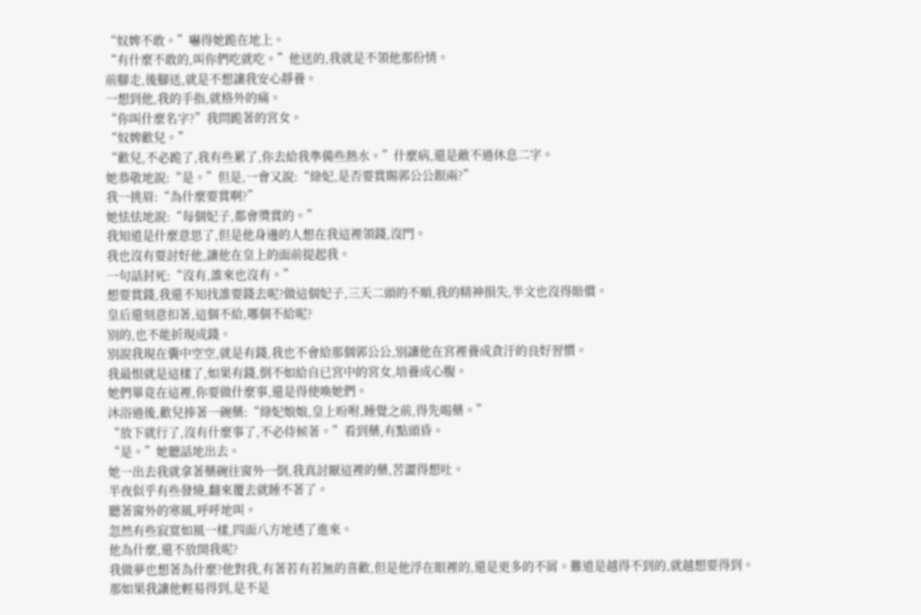“奴婢不敢。”嚇得她跪在地上。
“有什麼不敢的,叫你們吃就吃。”他送的,我就是不領他那份情。
前腳走,後腳送,就是不想讓我安心靜養。
一想到他,我的手指,就格外的痛。
“你叫什麼名字?”我問跪著的宮女。
“奴婢歡兒。”
“歡兒,不必跪了,我有些累了,你去給我準備些熱水。”什麼病,還是敵不過休息二字。
她恭敬地說:“是。”但是,一會又說:“綠妃,是否要賞賜郭公公銀兩?”
我一挑眉:“為什麼要賞啊?”
她怯怯地說:“每個妃子,都會獎賞的。”
我知道是什麼意思了,但是他身邊的人想在我這裡領錢,沒門。
我也沒有要討好他,讓他在皇上的面前提起我。
一句話封死:“沒有,誰來也沒有。”
想要賞錢,我還不知找誰要錢去呢?做這個妃子,三天二頭的不順,我的精神損失,半文也沒得賠償。
皇后還刻意扣著,這個不給,哪個不給呢?
別的,也不能折現成錢。
別說我現在囊中空空,就是有錢,我也不會給那個郭公公,別讓他在宮裡養成貪汙的良好習慣。
我最恨就是這樣了,如果有錢,倒不如給自已宮中的宮女,培養成心腹。
她們畢竟在這裡,你要做什麼事,還是得使喚她們。
沐浴過後,歡兒捧著一碗藥:“綠妃娘娘,皇上吩咐,睡覺之前,得先喝藥。”
“放下就行了,沒有什麼事了,不必侍候著。”看到藥,有點頭昏。
“是。”她聽話地出去。
她一出去我就拿著藥碗往窗外一倒,我真討厭這裡的藥,苦澀得想吐。
半夜似乎有些發燒,翻來覆去就睡不著了。
聽著窗外的寒風,呼呼地叫。
忽然有些寂寞如風一樣,四面八方地透了進來。
他為什麼,還不放開我呢?
我做夢也想著為什麼?他對我,有著若有若無的喜歡,但是他浮在眼裡的,還是更多的不屑。難道是越得不到的,就越想要得到。
那如果我讓他輕易得到,是不是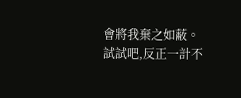會將我棄之如蔽。
試試吧,反正一計不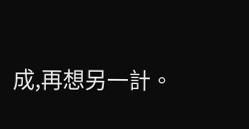成,再想另一計。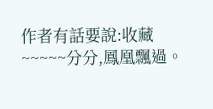作者有話要說:收藏~~~~~分分,鳳凰飄過。